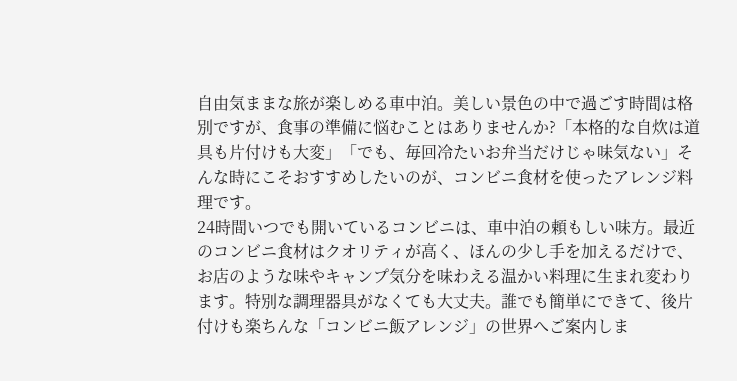自由気ままな旅が楽しめる車中泊。美しい景色の中で過ごす時間は格別ですが、食事の準備に悩むことはありませんか?「本格的な自炊は道具も片付けも大変」「でも、毎回冷たいお弁当だけじゃ味気ない」そんな時にこそおすすめしたいのが、コンビニ食材を使ったアレンジ料理です。
24時間いつでも開いているコンビニは、車中泊の頼もしい味方。最近のコンビニ食材はクオリティが高く、ほんの少し手を加えるだけで、お店のような味やキャンプ気分を味わえる温かい料理に生まれ変わります。特別な調理器具がなくても大丈夫。誰でも簡単にできて、後片付けも楽ちんな「コンビニ飯アレンジ」の世界へご案内しま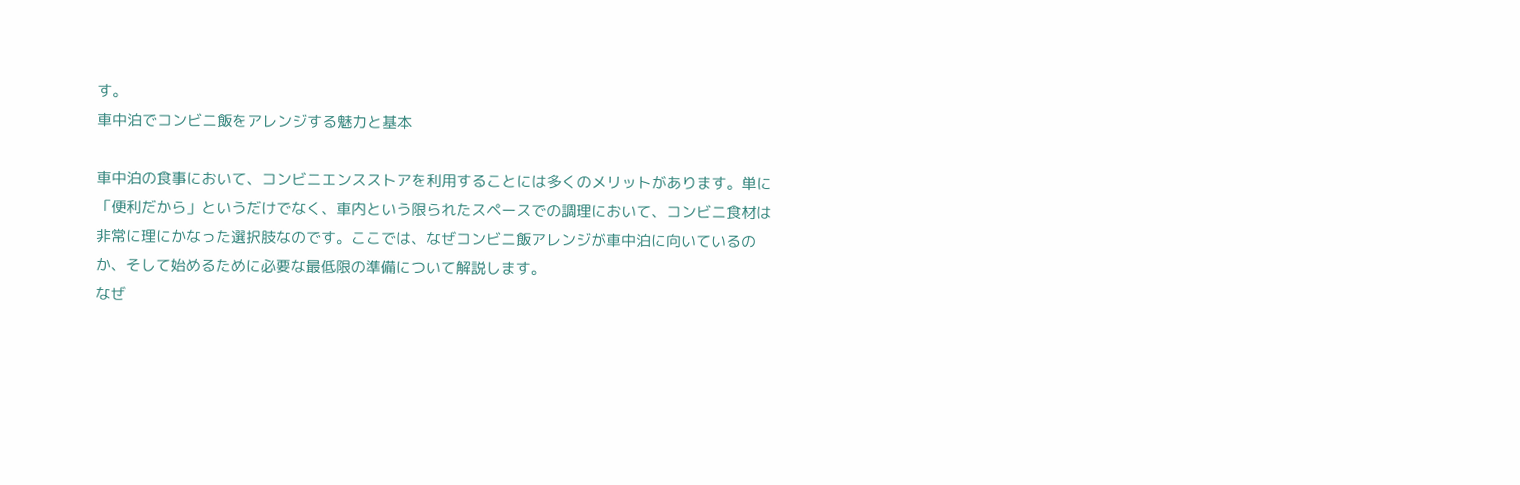す。
車中泊でコンビニ飯をアレンジする魅力と基本

車中泊の食事において、コンビニエンスストアを利用することには多くのメリットがあります。単に「便利だから」というだけでなく、車内という限られたスペースでの調理において、コンビニ食材は非常に理にかなった選択肢なのです。ここでは、なぜコンビニ飯アレンジが車中泊に向いているのか、そして始めるために必要な最低限の準備について解説します。
なぜ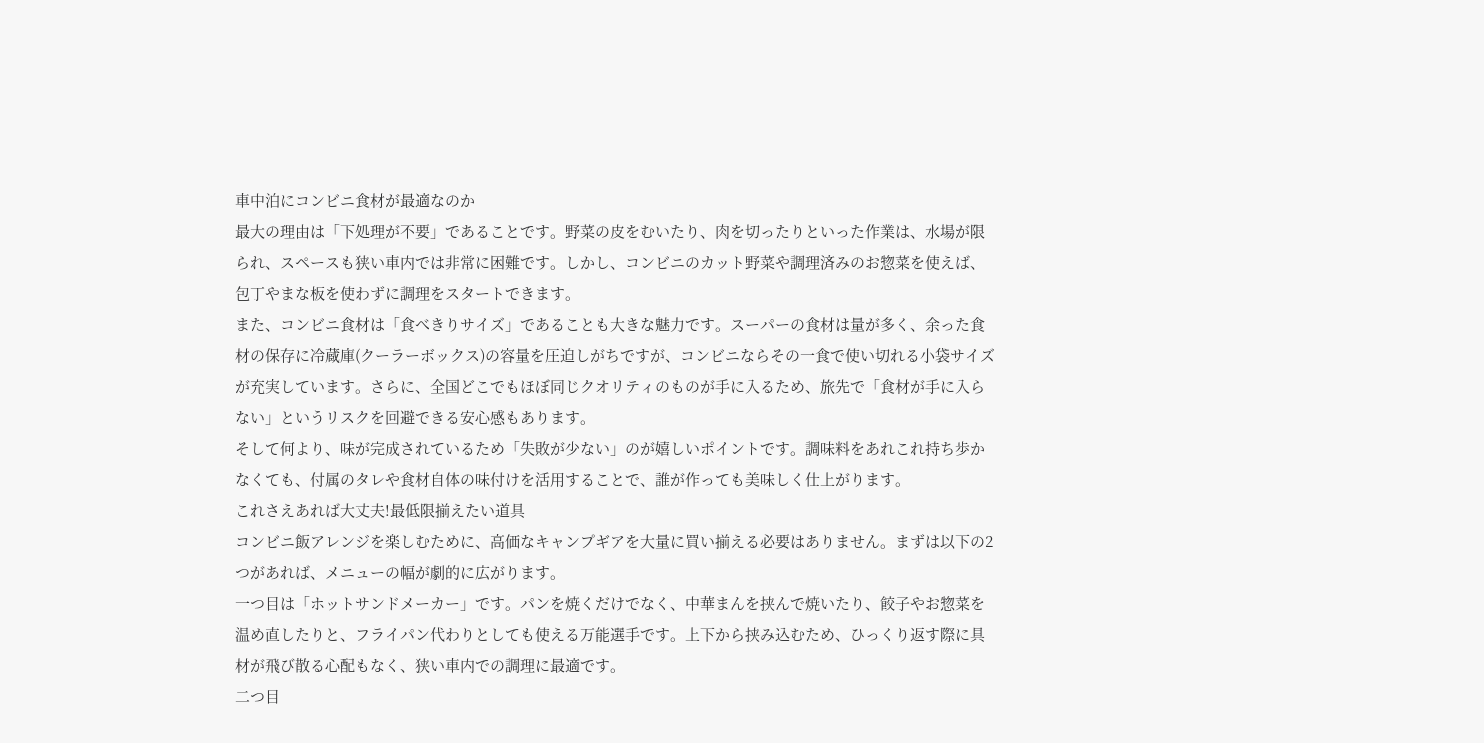車中泊にコンビニ食材が最適なのか
最大の理由は「下処理が不要」であることです。野菜の皮をむいたり、肉を切ったりといった作業は、水場が限られ、スペースも狭い車内では非常に困難です。しかし、コンビニのカット野菜や調理済みのお惣菜を使えば、包丁やまな板を使わずに調理をスタートできます。
また、コンビニ食材は「食べきりサイズ」であることも大きな魅力です。スーパーの食材は量が多く、余った食材の保存に冷蔵庫(クーラーボックス)の容量を圧迫しがちですが、コンビニならその一食で使い切れる小袋サイズが充実しています。さらに、全国どこでもほぼ同じクオリティのものが手に入るため、旅先で「食材が手に入らない」というリスクを回避できる安心感もあります。
そして何より、味が完成されているため「失敗が少ない」のが嬉しいポイントです。調味料をあれこれ持ち歩かなくても、付属のタレや食材自体の味付けを活用することで、誰が作っても美味しく仕上がります。
これさえあれば大丈夫!最低限揃えたい道具
コンビニ飯アレンジを楽しむために、高価なキャンプギアを大量に買い揃える必要はありません。まずは以下の2つがあれば、メニューの幅が劇的に広がります。
一つ目は「ホットサンドメーカー」です。パンを焼くだけでなく、中華まんを挟んで焼いたり、餃子やお惣菜を温め直したりと、フライパン代わりとしても使える万能選手です。上下から挟み込むため、ひっくり返す際に具材が飛び散る心配もなく、狭い車内での調理に最適です。
二つ目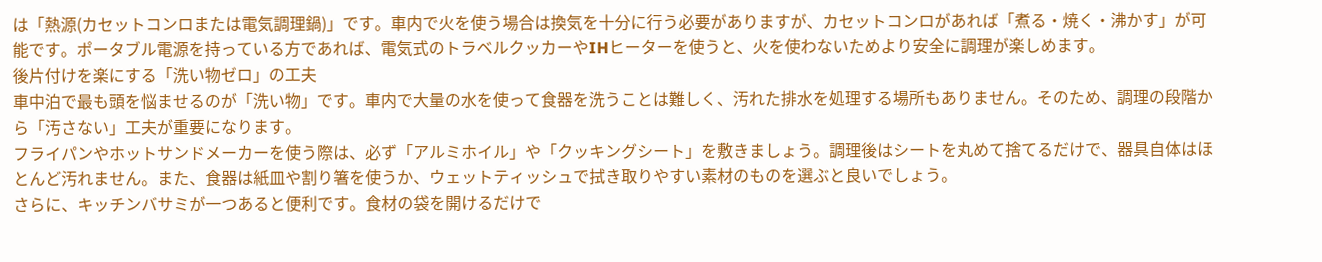は「熱源(カセットコンロまたは電気調理鍋)」です。車内で火を使う場合は換気を十分に行う必要がありますが、カセットコンロがあれば「煮る・焼く・沸かす」が可能です。ポータブル電源を持っている方であれば、電気式のトラベルクッカーやIHヒーターを使うと、火を使わないためより安全に調理が楽しめます。
後片付けを楽にする「洗い物ゼロ」の工夫
車中泊で最も頭を悩ませるのが「洗い物」です。車内で大量の水を使って食器を洗うことは難しく、汚れた排水を処理する場所もありません。そのため、調理の段階から「汚さない」工夫が重要になります。
フライパンやホットサンドメーカーを使う際は、必ず「アルミホイル」や「クッキングシート」を敷きましょう。調理後はシートを丸めて捨てるだけで、器具自体はほとんど汚れません。また、食器は紙皿や割り箸を使うか、ウェットティッシュで拭き取りやすい素材のものを選ぶと良いでしょう。
さらに、キッチンバサミが一つあると便利です。食材の袋を開けるだけで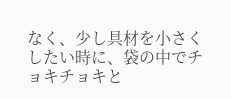なく、少し具材を小さくしたい時に、袋の中でチョキチョキと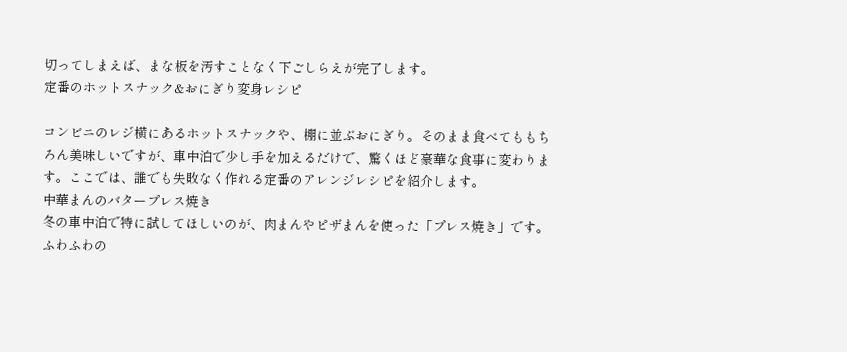切ってしまえば、まな板を汚すことなく下ごしらえが完了します。
定番のホットスナック&おにぎり変身レシピ

コンビニのレジ横にあるホットスナックや、棚に並ぶおにぎり。そのまま食べてももちろん美味しいですが、車中泊で少し手を加えるだけで、驚くほど豪華な食事に変わります。ここでは、誰でも失敗なく作れる定番のアレンジレシピを紹介します。
中華まんのバタープレス焼き
冬の車中泊で特に試してほしいのが、肉まんやピザまんを使った「プレス焼き」です。ふわふわの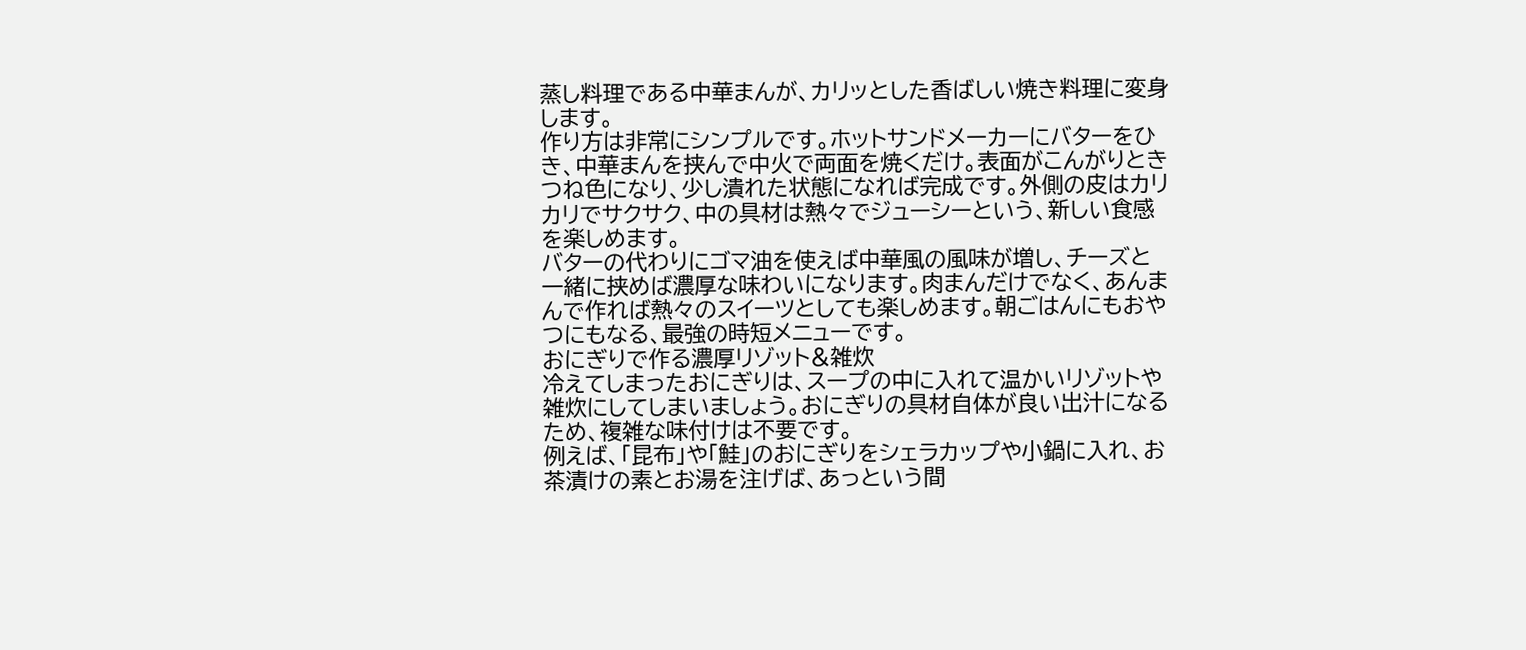蒸し料理である中華まんが、カリッとした香ばしい焼き料理に変身します。
作り方は非常にシンプルです。ホットサンドメーカーにバターをひき、中華まんを挟んで中火で両面を焼くだけ。表面がこんがりときつね色になり、少し潰れた状態になれば完成です。外側の皮はカリカリでサクサク、中の具材は熱々でジューシーという、新しい食感を楽しめます。
バターの代わりにゴマ油を使えば中華風の風味が増し、チーズと一緒に挟めば濃厚な味わいになります。肉まんだけでなく、あんまんで作れば熱々のスイーツとしても楽しめます。朝ごはんにもおやつにもなる、最強の時短メニューです。
おにぎりで作る濃厚リゾット&雑炊
冷えてしまったおにぎりは、スープの中に入れて温かいリゾットや雑炊にしてしまいましょう。おにぎりの具材自体が良い出汁になるため、複雑な味付けは不要です。
例えば、「昆布」や「鮭」のおにぎりをシェラカップや小鍋に入れ、お茶漬けの素とお湯を注げば、あっという間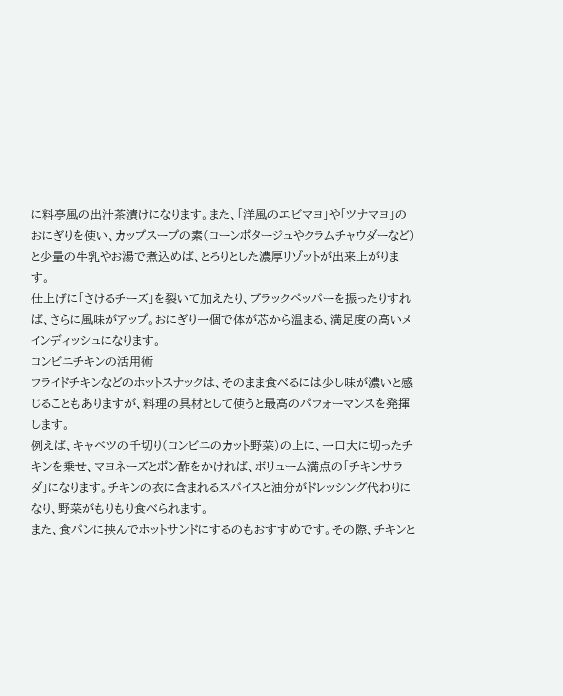に料亭風の出汁茶漬けになります。また、「洋風のエビマヨ」や「ツナマヨ」のおにぎりを使い、カップスープの素(コーンポタージュやクラムチャウダーなど)と少量の牛乳やお湯で煮込めば、とろりとした濃厚リゾットが出来上がります。
仕上げに「さけるチーズ」を裂いて加えたり、ブラックペッパーを振ったりすれば、さらに風味がアップ。おにぎり一個で体が芯から温まる、満足度の高いメインディッシュになります。
コンビニチキンの活用術
フライドチキンなどのホットスナックは、そのまま食べるには少し味が濃いと感じることもありますが、料理の具材として使うと最高のパフォーマンスを発揮します。
例えば、キャベツの千切り(コンビニのカット野菜)の上に、一口大に切ったチキンを乗せ、マヨネーズとポン酢をかければ、ボリューム満点の「チキンサラダ」になります。チキンの衣に含まれるスパイスと油分がドレッシング代わりになり、野菜がもりもり食べられます。
また、食パンに挟んでホットサンドにするのもおすすめです。その際、チキンと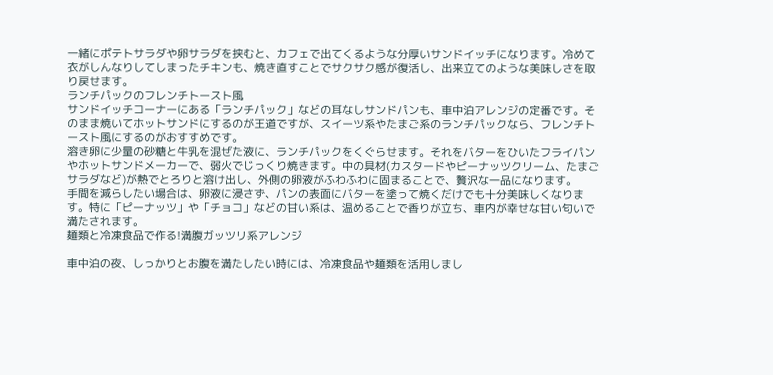一緒にポテトサラダや卵サラダを挟むと、カフェで出てくるような分厚いサンドイッチになります。冷めて衣がしんなりしてしまったチキンも、焼き直すことでサクサク感が復活し、出来立てのような美味しさを取り戻せます。
ランチパックのフレンチトースト風
サンドイッチコーナーにある「ランチパック」などの耳なしサンドパンも、車中泊アレンジの定番です。そのまま焼いてホットサンドにするのが王道ですが、スイーツ系やたまご系のランチパックなら、フレンチトースト風にするのがおすすめです。
溶き卵に少量の砂糖と牛乳を混ぜた液に、ランチパックをくぐらせます。それをバターをひいたフライパンやホットサンドメーカーで、弱火でじっくり焼きます。中の具材(カスタードやピーナッツクリーム、たまごサラダなど)が熱でとろりと溶け出し、外側の卵液がふわふわに固まることで、贅沢な一品になります。
手間を減らしたい場合は、卵液に浸さず、パンの表面にバターを塗って焼くだけでも十分美味しくなります。特に「ピーナッツ」や「チョコ」などの甘い系は、温めることで香りが立ち、車内が幸せな甘い匂いで満たされます。
麺類と冷凍食品で作る!満腹ガッツリ系アレンジ

車中泊の夜、しっかりとお腹を満たしたい時には、冷凍食品や麺類を活用しまし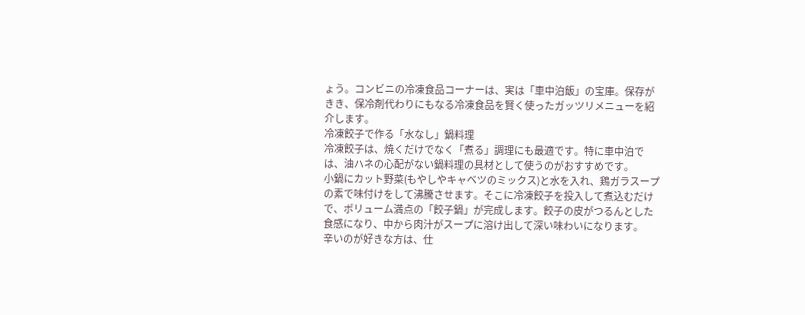ょう。コンビニの冷凍食品コーナーは、実は「車中泊飯」の宝庫。保存がきき、保冷剤代わりにもなる冷凍食品を賢く使ったガッツリメニューを紹介します。
冷凍餃子で作る「水なし」鍋料理
冷凍餃子は、焼くだけでなく「煮る」調理にも最適です。特に車中泊では、油ハネの心配がない鍋料理の具材として使うのがおすすめです。
小鍋にカット野菜(もやしやキャベツのミックス)と水を入れ、鶏ガラスープの素で味付けをして沸騰させます。そこに冷凍餃子を投入して煮込むだけで、ボリューム満点の「餃子鍋」が完成します。餃子の皮がつるんとした食感になり、中から肉汁がスープに溶け出して深い味わいになります。
辛いのが好きな方は、仕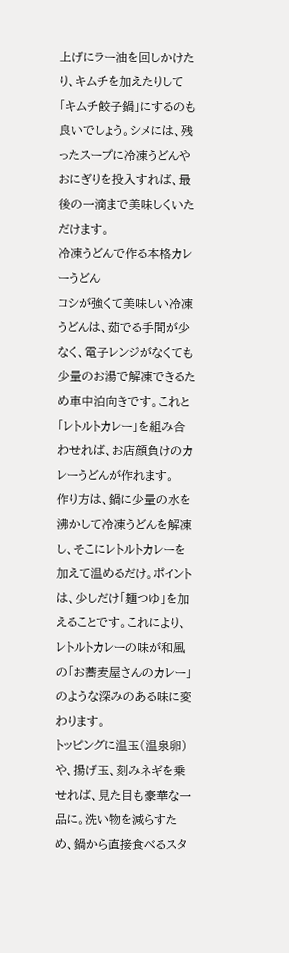上げにラー油を回しかけたり、キムチを加えたりして「キムチ餃子鍋」にするのも良いでしょう。シメには、残ったスープに冷凍うどんやおにぎりを投入すれば、最後の一滴まで美味しくいただけます。
冷凍うどんで作る本格カレーうどん
コシが強くて美味しい冷凍うどんは、茹でる手間が少なく、電子レンジがなくても少量のお湯で解凍できるため車中泊向きです。これと「レトルトカレー」を組み合わせれば、お店顔負けのカレーうどんが作れます。
作り方は、鍋に少量の水を沸かして冷凍うどんを解凍し、そこにレトルトカレーを加えて温めるだけ。ポイントは、少しだけ「麺つゆ」を加えることです。これにより、レトルトカレーの味が和風の「お蕎麦屋さんのカレー」のような深みのある味に変わります。
トッピングに温玉(温泉卵)や、揚げ玉、刻みネギを乗せれば、見た目も豪華な一品に。洗い物を減らすため、鍋から直接食べるスタ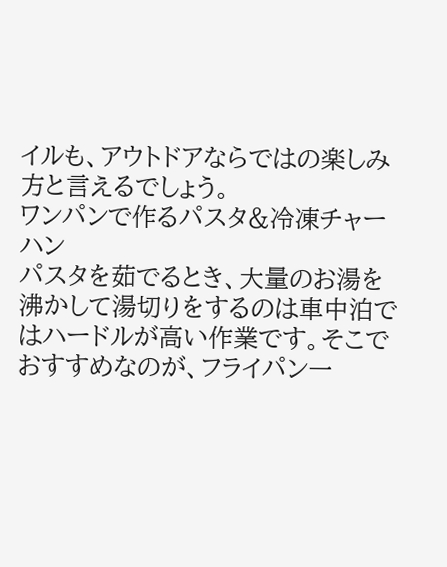イルも、アウトドアならではの楽しみ方と言えるでしょう。
ワンパンで作るパスタ&冷凍チャーハン
パスタを茹でるとき、大量のお湯を沸かして湯切りをするのは車中泊ではハードルが高い作業です。そこでおすすめなのが、フライパン一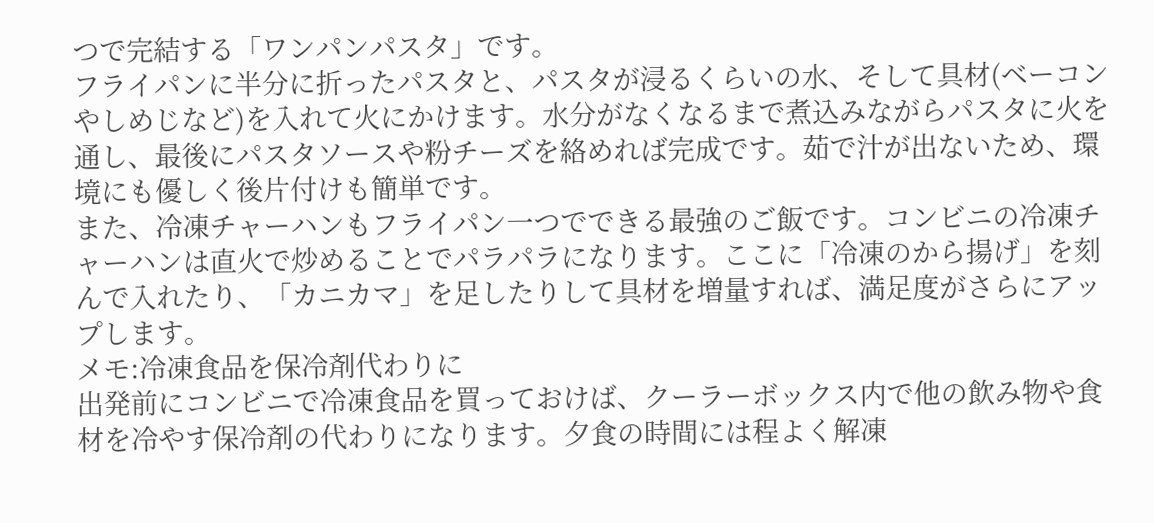つで完結する「ワンパンパスタ」です。
フライパンに半分に折ったパスタと、パスタが浸るくらいの水、そして具材(ベーコンやしめじなど)を入れて火にかけます。水分がなくなるまで煮込みながらパスタに火を通し、最後にパスタソースや粉チーズを絡めれば完成です。茹で汁が出ないため、環境にも優しく後片付けも簡単です。
また、冷凍チャーハンもフライパン一つでできる最強のご飯です。コンビニの冷凍チャーハンは直火で炒めることでパラパラになります。ここに「冷凍のから揚げ」を刻んで入れたり、「カニカマ」を足したりして具材を増量すれば、満足度がさらにアップします。
メモ:冷凍食品を保冷剤代わりに
出発前にコンビニで冷凍食品を買っておけば、クーラーボックス内で他の飲み物や食材を冷やす保冷剤の代わりになります。夕食の時間には程よく解凍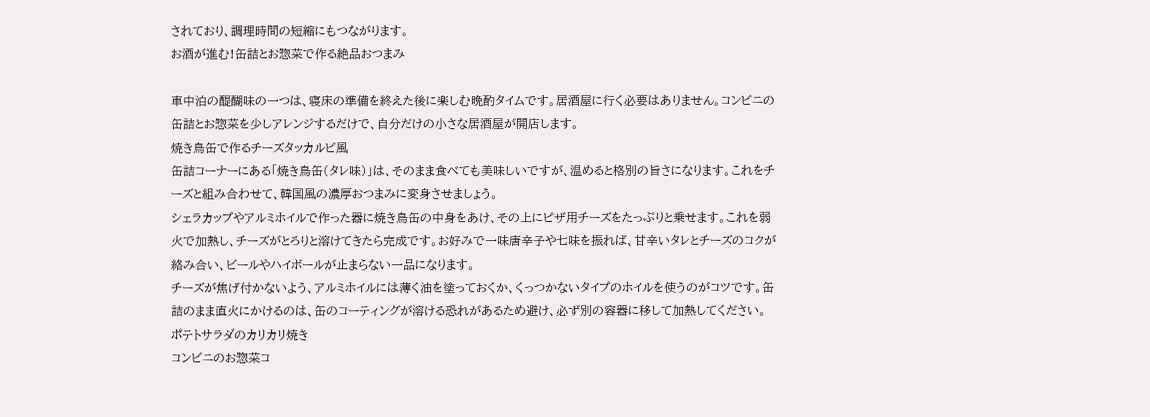されており、調理時間の短縮にもつながります。
お酒が進む!缶詰とお惣菜で作る絶品おつまみ

車中泊の醍醐味の一つは、寝床の準備を終えた後に楽しむ晩酌タイムです。居酒屋に行く必要はありません。コンビニの缶詰とお惣菜を少しアレンジするだけで、自分だけの小さな居酒屋が開店します。
焼き鳥缶で作るチーズタッカルビ風
缶詰コーナーにある「焼き鳥缶(タレ味)」は、そのまま食べても美味しいですが、温めると格別の旨さになります。これをチーズと組み合わせて、韓国風の濃厚おつまみに変身させましょう。
シェラカップやアルミホイルで作った器に焼き鳥缶の中身をあけ、その上にピザ用チーズをたっぷりと乗せます。これを弱火で加熱し、チーズがとろりと溶けてきたら完成です。お好みで一味唐辛子や七味を振れば、甘辛いタレとチーズのコクが絡み合い、ビールやハイボールが止まらない一品になります。
チーズが焦げ付かないよう、アルミホイルには薄く油を塗っておくか、くっつかないタイプのホイルを使うのがコツです。缶詰のまま直火にかけるのは、缶のコーティングが溶ける恐れがあるため避け、必ず別の容器に移して加熱してください。
ポテトサラダのカリカリ焼き
コンビニのお惣菜コ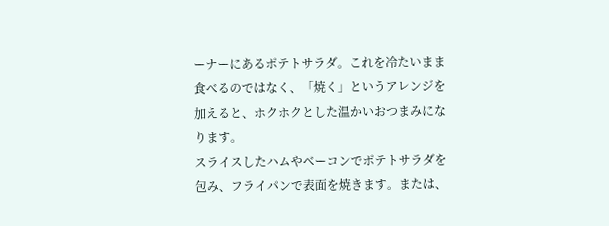ーナーにあるポテトサラダ。これを冷たいまま食べるのではなく、「焼く」というアレンジを加えると、ホクホクとした温かいおつまみになります。
スライスしたハムやベーコンでポテトサラダを包み、フライパンで表面を焼きます。または、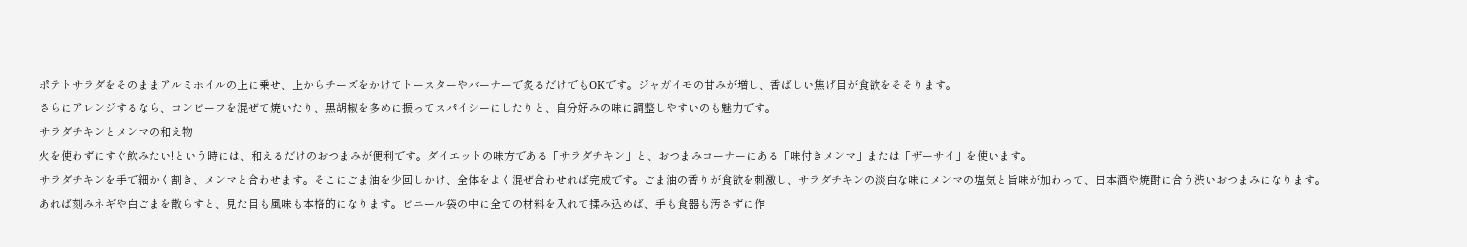ポテトサラダをそのままアルミホイルの上に乗せ、上からチーズをかけてトースターやバーナーで炙るだけでもOKです。ジャガイモの甘みが増し、香ばしい焦げ目が食欲をそそります。
さらにアレンジするなら、コンビーフを混ぜて焼いたり、黒胡椒を多めに振ってスパイシーにしたりと、自分好みの味に調整しやすいのも魅力です。
サラダチキンとメンマの和え物
火を使わずにすぐ飲みたい!という時には、和えるだけのおつまみが便利です。ダイエットの味方である「サラダチキン」と、おつまみコーナーにある「味付きメンマ」または「ザーサイ」を使います。
サラダチキンを手で細かく割き、メンマと合わせます。そこにごま油を少回しかけ、全体をよく混ぜ合わせれば完成です。ごま油の香りが食欲を刺激し、サラダチキンの淡白な味にメンマの塩気と旨味が加わって、日本酒や焼酎に合う渋いおつまみになります。
あれば刻みネギや白ごまを散らすと、見た目も風味も本格的になります。ビニール袋の中に全ての材料を入れて揉み込めば、手も食器も汚さずに作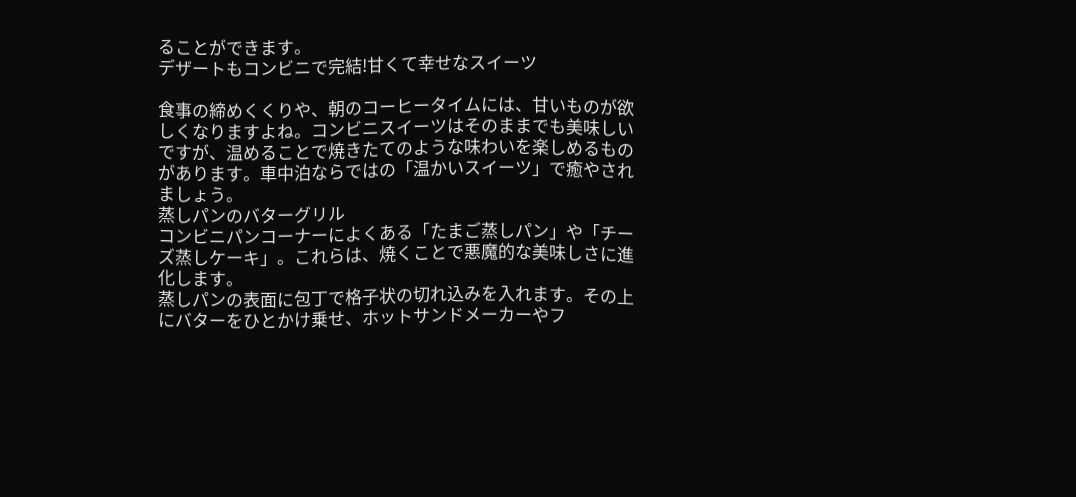ることができます。
デザートもコンビニで完結!甘くて幸せなスイーツ

食事の締めくくりや、朝のコーヒータイムには、甘いものが欲しくなりますよね。コンビニスイーツはそのままでも美味しいですが、温めることで焼きたてのような味わいを楽しめるものがあります。車中泊ならではの「温かいスイーツ」で癒やされましょう。
蒸しパンのバターグリル
コンビニパンコーナーによくある「たまご蒸しパン」や「チーズ蒸しケーキ」。これらは、焼くことで悪魔的な美味しさに進化します。
蒸しパンの表面に包丁で格子状の切れ込みを入れます。その上にバターをひとかけ乗せ、ホットサンドメーカーやフ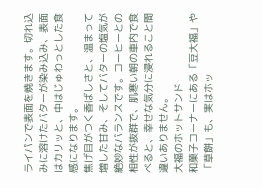ライパンで表面を焼きます。切れ込みに溶けたバターが染み込み、表面はカリッと、中はじゅわっとした食感になります。
焦げ目がつく香ばしさと、温まって増した甘み、そしてバターの塩気が絶妙なバランスです。コーヒーとの相性が抜群で、肌寒い朝の車内で食べると、幸せな気分に浸れること間違いありません。
大福のホットサンド
和菓子コーナーにある「豆大福」や「草餅」も、実はホッ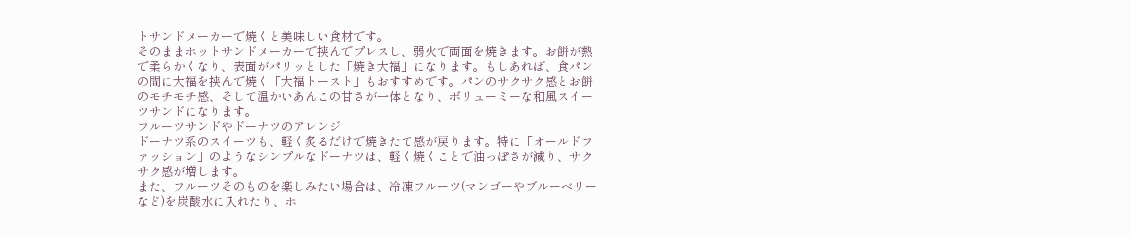トサンドメーカーで焼くと美味しい食材です。
そのままホットサンドメーカーで挟んでプレスし、弱火で両面を焼きます。お餅が熱で柔らかくなり、表面がパリッとした「焼き大福」になります。もしあれば、食パンの間に大福を挟んで焼く「大福トースト」もおすすめです。パンのサクサク感とお餅のモチモチ感、そして温かいあんこの甘さが一体となり、ボリューミーな和風スイーツサンドになります。
フルーツサンドやドーナツのアレンジ
ドーナツ系のスイーツも、軽く炙るだけで焼きたて感が戻ります。特に「オールドファッション」のようなシンプルなドーナツは、軽く焼くことで油っぽさが減り、サクサク感が増します。
また、フルーツそのものを楽しみたい場合は、冷凍フルーツ(マンゴーやブルーベリーなど)を炭酸水に入れたり、ホ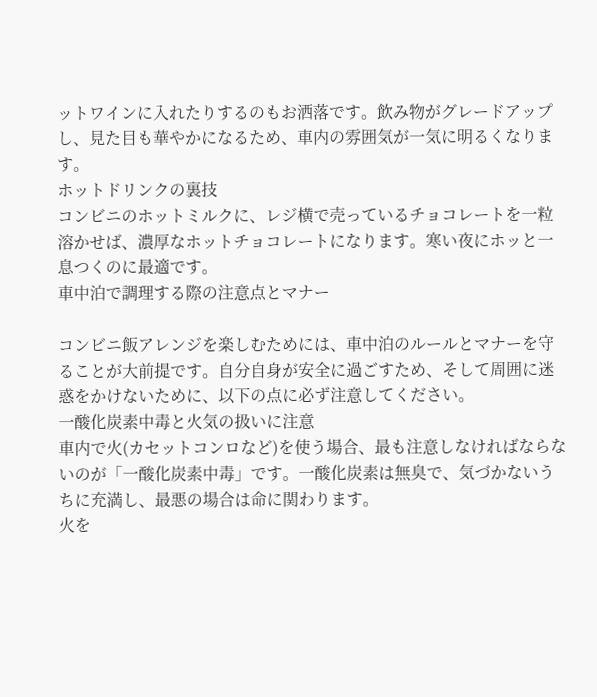ットワインに入れたりするのもお洒落です。飲み物がグレードアップし、見た目も華やかになるため、車内の雰囲気が一気に明るくなります。
ホットドリンクの裏技
コンビニのホットミルクに、レジ横で売っているチョコレートを一粒溶かせば、濃厚なホットチョコレートになります。寒い夜にホッと一息つくのに最適です。
車中泊で調理する際の注意点とマナー

コンビニ飯アレンジを楽しむためには、車中泊のルールとマナーを守ることが大前提です。自分自身が安全に過ごすため、そして周囲に迷惑をかけないために、以下の点に必ず注意してください。
一酸化炭素中毒と火気の扱いに注意
車内で火(カセットコンロなど)を使う場合、最も注意しなければならないのが「一酸化炭素中毒」です。一酸化炭素は無臭で、気づかないうちに充満し、最悪の場合は命に関わります。
火を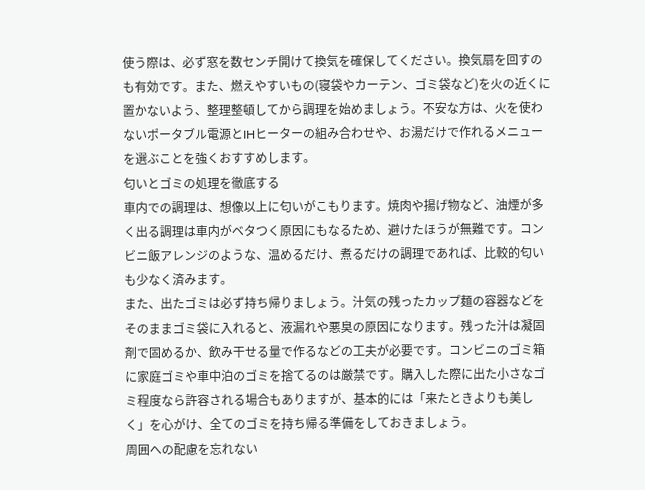使う際は、必ず窓を数センチ開けて換気を確保してください。換気扇を回すのも有効です。また、燃えやすいもの(寝袋やカーテン、ゴミ袋など)を火の近くに置かないよう、整理整頓してから調理を始めましょう。不安な方は、火を使わないポータブル電源とIHヒーターの組み合わせや、お湯だけで作れるメニューを選ぶことを強くおすすめします。
匂いとゴミの処理を徹底する
車内での調理は、想像以上に匂いがこもります。焼肉や揚げ物など、油煙が多く出る調理は車内がベタつく原因にもなるため、避けたほうが無難です。コンビニ飯アレンジのような、温めるだけ、煮るだけの調理であれば、比較的匂いも少なく済みます。
また、出たゴミは必ず持ち帰りましょう。汁気の残ったカップ麺の容器などをそのままゴミ袋に入れると、液漏れや悪臭の原因になります。残った汁は凝固剤で固めるか、飲み干せる量で作るなどの工夫が必要です。コンビニのゴミ箱に家庭ゴミや車中泊のゴミを捨てるのは厳禁です。購入した際に出た小さなゴミ程度なら許容される場合もありますが、基本的には「来たときよりも美しく」を心がけ、全てのゴミを持ち帰る準備をしておきましょう。
周囲への配慮を忘れない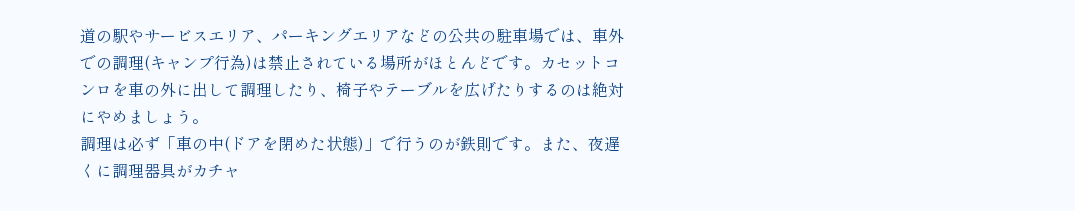道の駅やサービスエリア、パーキングエリアなどの公共の駐車場では、車外での調理(キャンプ行為)は禁止されている場所がほとんどです。カセットコンロを車の外に出して調理したり、椅子やテーブルを広げたりするのは絶対にやめましょう。
調理は必ず「車の中(ドアを閉めた状態)」で行うのが鉄則です。また、夜遅くに調理器具がカチャ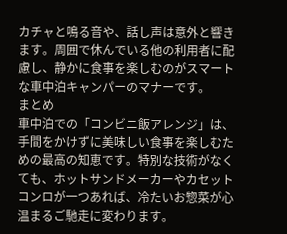カチャと鳴る音や、話し声は意外と響きます。周囲で休んでいる他の利用者に配慮し、静かに食事を楽しむのがスマートな車中泊キャンパーのマナーです。
まとめ
車中泊での「コンビニ飯アレンジ」は、手間をかけずに美味しい食事を楽しむための最高の知恵です。特別な技術がなくても、ホットサンドメーカーやカセットコンロが一つあれば、冷たいお惣菜が心温まるご馳走に変わります。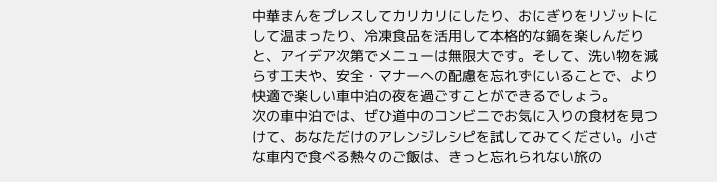中華まんをプレスしてカリカリにしたり、おにぎりをリゾットにして温まったり、冷凍食品を活用して本格的な鍋を楽しんだりと、アイデア次第でメニューは無限大です。そして、洗い物を減らす工夫や、安全・マナーへの配慮を忘れずにいることで、より快適で楽しい車中泊の夜を過ごすことができるでしょう。
次の車中泊では、ぜひ道中のコンビニでお気に入りの食材を見つけて、あなただけのアレンジレシピを試してみてください。小さな車内で食べる熱々のご飯は、きっと忘れられない旅の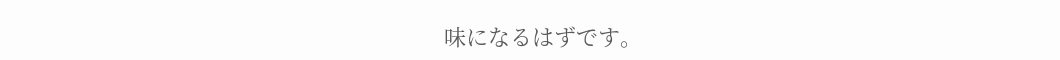味になるはずです。